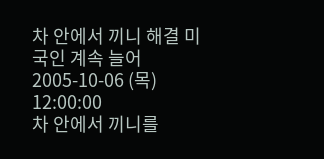차 안에서 끼니 해결 미국인 계속 늘어
2005-10-06 (목) 12:00:00
차 안에서 끼니를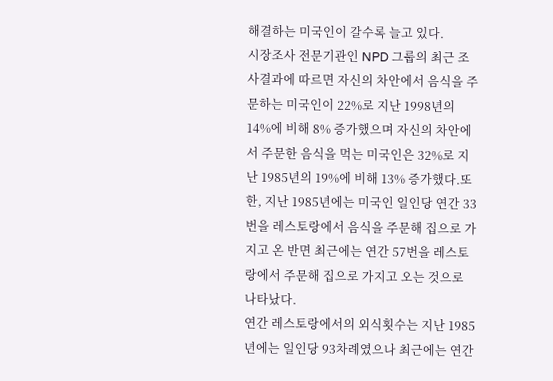해결하는 미국인이 갈수록 늘고 있다.
시장조사 전문기관인 NPD 그룹의 최근 조사결과에 따르면 자신의 차안에서 음식을 주문하는 미국인이 22%로 지난 1998년의 14%에 비해 8% 증가했으며 자신의 차안에서 주문한 음식을 먹는 미국인은 32%로 지난 1985년의 19%에 비해 13% 증가했다.또한, 지난 1985년에는 미국인 일인당 연간 33번을 레스토랑에서 음식을 주문해 집으로 가지고 온 반면 최근에는 연간 57번을 레스토랑에서 주문해 집으로 가지고 오는 것으로 나타났다.
연간 레스토랑에서의 외식횟수는 지난 1985년에는 일인당 93차례였으나 최근에는 연간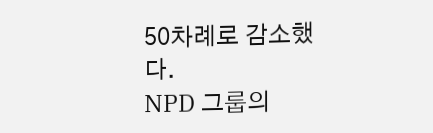50차례로 감소했다.
NPD 그룹의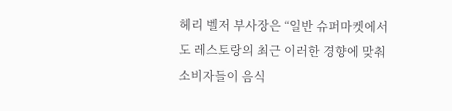헤리 벨저 부사장은 “일반 슈퍼마켓에서도 레스토랑의 최근 이러한 경향에 맞춰 소비자들이 음식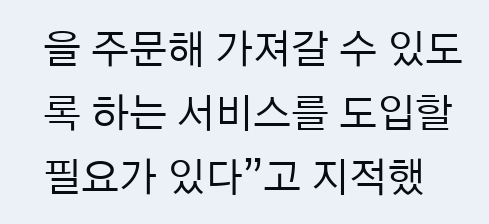을 주문해 가져갈 수 있도록 하는 서비스를 도입할 필요가 있다”고 지적했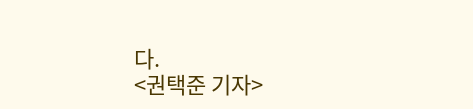다.
<권택준 기자>